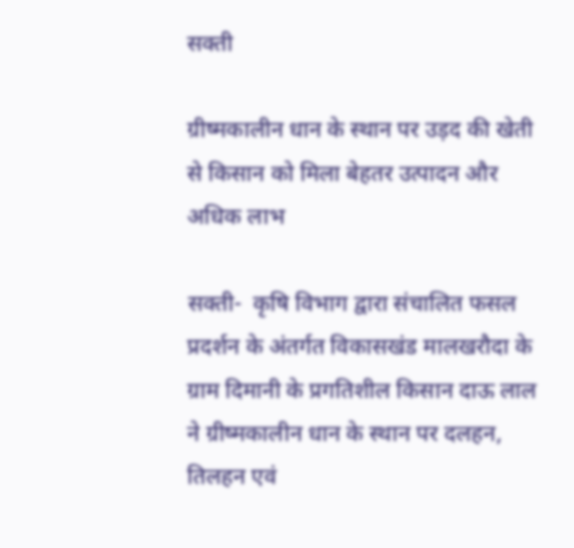सक्ती

ग्रीष्मकालीन धान के स्थान पर उड़द की खेती से किसान को मिला बेहतर उत्पादन और अधिक लाभ

सक्ती-  कृषि विभाग द्वारा संचालित फसल प्रदर्शन के अंतर्गत विकासखंड मालखरौदा के ग्राम दिमानी के प्रगतिशील किसान दाऊ लाल ने ग्रीष्मकालीन धान के स्थान पर दलहन, तिलहन एवं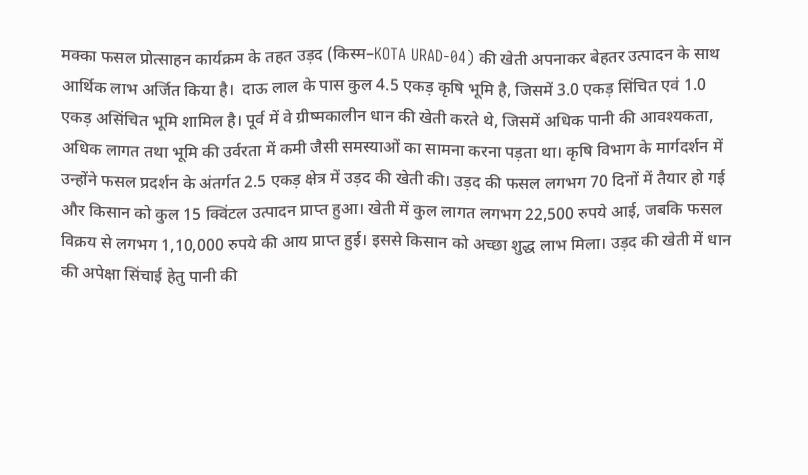मक्का फसल प्रोत्साहन कार्यक्रम के तहत उड़द (किस्म–KOTA URAD-04) की खेती अपनाकर बेहतर उत्पादन के साथ आर्थिक लाभ अर्जित किया है।  दाऊ लाल के पास कुल 4.5 एकड़ कृषि भूमि है, जिसमें 3.0 एकड़ सिंचित एवं 1.0 एकड़ असिंचित भूमि शामिल है। पूर्व में वे ग्रीष्मकालीन धान की खेती करते थे, जिसमें अधिक पानी की आवश्यकता, अधिक लागत तथा भूमि की उर्वरता में कमी जैसी समस्याओं का सामना करना पड़ता था। कृषि विभाग के मार्गदर्शन में उन्होंने फसल प्रदर्शन के अंतर्गत 2.5 एकड़ क्षेत्र में उड़द की खेती की। उड़द की फसल लगभग 70 दिनों में तैयार हो गई और किसान को कुल 15 क्विंटल उत्पादन प्राप्त हुआ। खेती में कुल लागत लगभग 22,500 रुपये आई, जबकि फसल विक्रय से लगभग 1,10,000 रुपये की आय प्राप्त हुई। इससे किसान को अच्छा शुद्ध लाभ मिला। उड़द की खेती में धान की अपेक्षा सिंचाई हेतु पानी की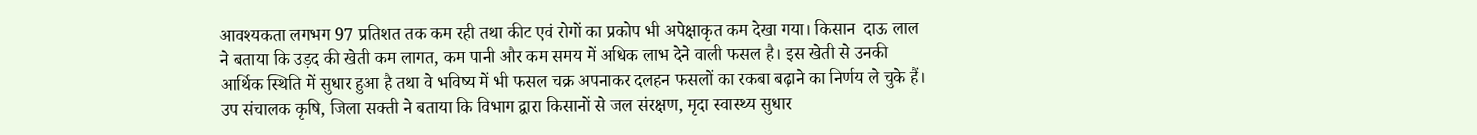आवश्यकता लगभग 97 प्रतिशत तक कम रही तथा कीट एवं रोगों का प्रकोप भी अपेक्षाकृत कम देखा गया। किसान  दाऊ लाल ने बताया कि उड़द की खेती कम लागत, कम पानी और कम समय में अधिक लाभ देने वाली फसल है। इस खेती से उनकी आर्थिक स्थिति में सुधार हुआ है तथा वे भविष्य में भी फसल चक्र अपनाकर दलहन फसलों का रकबा बढ़ाने का निर्णय ले चुके हैं। उप संचालक कृषि, जिला सक्ती ने बताया कि विभाग द्वारा किसानों से जल संरक्षण, मृदा स्वास्थ्य सुधार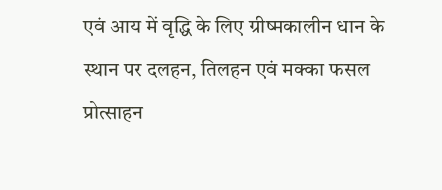एवं आय में वृद्धि के लिए ग्रीष्मकालीन धान के स्थान पर दलहन, तिलहन एवं मक्का फसल प्रोत्साहन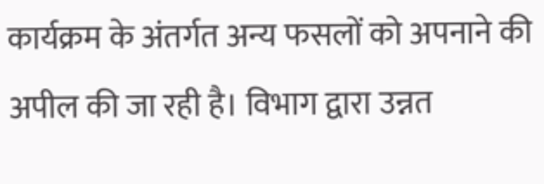कार्यक्रम के अंतर्गत अन्य फसलों को अपनाने की अपील की जा रही है। विभाग द्वारा उन्नत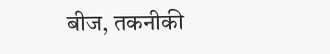बीज, तकनीकी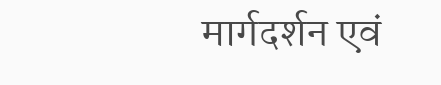मार्गदर्शन एवं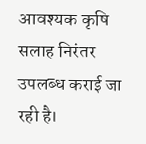आवश्यक कृषि सलाह निरंतर उपलब्ध कराई जा रही है।